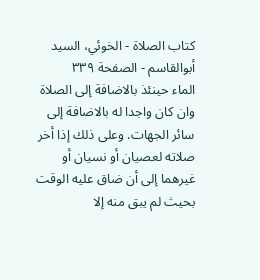كتاب الصلاة - الخوئي، السيد أبوالقاسم - الصفحة ٣٣٩
الماء حينئذ بالاضافة إلى الصلاة وان كان واجدا له بالاضافة إلى سائر الجهات. وعلى ذلك إذا أخر صلاته لعصيان أو نسيان أو غيرهما إلى أن ضاق عليه الوقت بحيث لم يبق منه إلا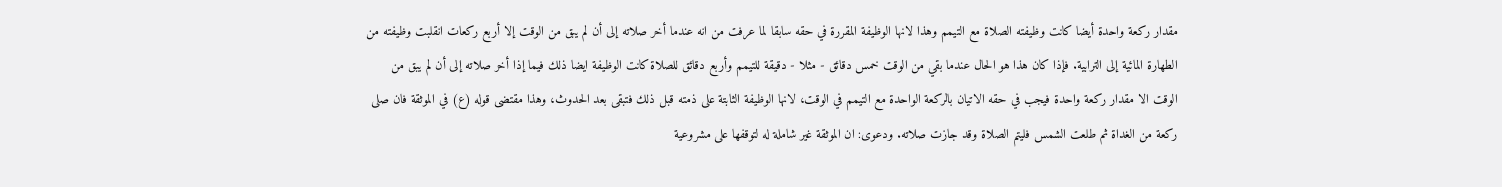مقدار ركعة واحدة أيضا كانت وظيفته الصلاة مع التيمم وهذا لانها الوظيفة المقررة في حقه سابقا لما عرفت من انه عندما أخر صلاته إلى أن لم يبق من الوقت إلا أربع ركعات انقلبت وظيفته من الطهارة المائية إلى الترابية. فإذا كان هذا هو الحال عندما بقي من الوقت خمس دقائق - مثلا - دقيقة للتيمم وأربع دقائق للصلاة كانت الوظيفة ايضا ذلك فيما إذا أخر صلاته إلى أن لم يبق من الوقت الا مقدار ركعة واحدة فيجب في حقه الاتيان بالركعة الواحدة مع التيمم في الوقت، لانها الوظيفة الثابتة على ذمته قبل ذلك فتبقى بعد الحدوث، وهذا مقتضى قوله (ع) في الموثقة فان صلى ركعة من الغداة ثم طلعت الشمس فليتم الصلاة وقد جازت صلاته. ودعوى: ان الموثقة غير شاملة له لتوقفها على مشروعية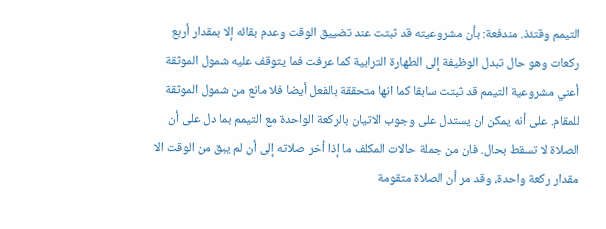التيمم وقتئذ. مندفعة: بأن مشروعيته قد ثبتت عند تضييق الوقت وعدم بقائه إلا بمقدار أربع ركعات وهو حال تبدل الوظيفة إلى الطهارة الترابية كما عرفت فما يتوقف عليه شمول الموثقة أعني مشروعية التيمم قد ثبتت سابقا كما انها متحققة بالفعل أيضا فلا مانع من شمول الموثقة للمقام. على أنه يمكن ان يستدل على وجوب الاتيان بالركعة الواحدة مع التيمم بما دل على أن الصلاة لا تسقط بحال. فان من جملة حالات المكلف ما إذا أخر صلاته إلى أن لم يبق من الوقت الا مقدار ركعة واحدة، وقد مر أن الصلاة متقومة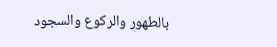بالطهور والركوع والسجود